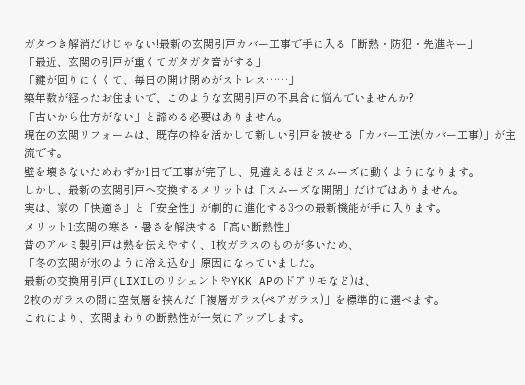ガタつき解消だけじゃない!最新の玄関引戸カバー工事で手に入る「断熱・防犯・先進キー」
「最近、玄関の引戸が重くてガタガタ音がする」
「鍵が回りにくくて、毎日の開け閉めがストレス……」
築年数が経ったお住まいで、このような玄関引戸の不具合に悩んでいませんか?
「古いから仕方がない」と諦める必要はありません。
現在の玄関リフォームは、既存の枠を活かして新しい引戸を被せる「カバー工法(カバー工事)」が主流です。
壁を壊さないためわずか1日で工事が完了し、見違えるほどスムーズに動くようになります。
しかし、最新の玄関引戸へ交換するメリットは「スムーズな開閉」だけではありません。
実は、家の「快適さ」と「安全性」が劇的に進化する3つの最新機能が手に入ります。
メリット1:玄関の寒さ・暑さを解決する「高い断熱性」
昔のアルミ製引戸は熱を伝えやすく、1枚ガラスのものが多いため、
「冬の玄関が氷のように冷え込む」原因になっていました。
最新の交換用引戸(LIXILのリシェントやYKK APのドアリモなど)は、
2枚のガラスの間に空気層を挟んだ「複層ガラス(ペアガラス)」を標準的に選べます。
これにより、玄関まわりの断熱性が一気にアップします。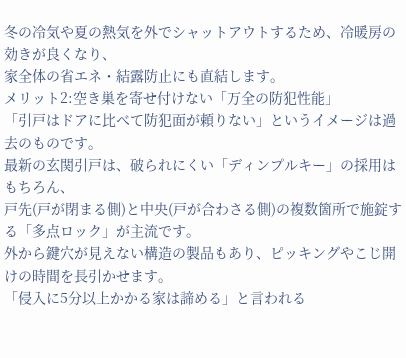冬の冷気や夏の熱気を外でシャットアウトするため、冷暖房の効きが良くなり、
家全体の省エネ・結露防止にも直結します。
メリット2:空き巣を寄せ付けない「万全の防犯性能」
「引戸はドアに比べて防犯面が頼りない」というイメージは過去のものです。
最新の玄関引戸は、破られにくい「ディンプルキー」の採用はもちろん、
戸先(戸が閉まる側)と中央(戸が合わさる側)の複数箇所で施錠する「多点ロック」が主流です。
外から鍵穴が見えない構造の製品もあり、ピッキングやこじ開けの時間を長引かせます。
「侵入に5分以上かかる家は諦める」と言われる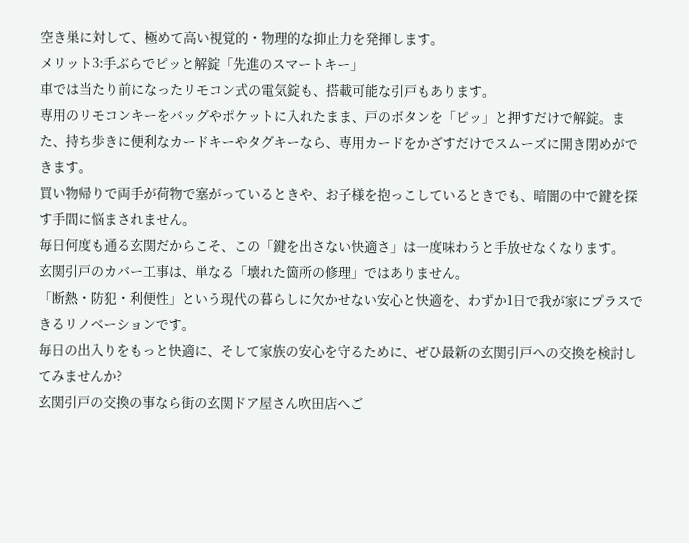空き巣に対して、極めて高い視覚的・物理的な抑止力を発揮します。
メリット3:手ぶらでピッと解錠「先進のスマートキー」
車では当たり前になったリモコン式の電気錠も、搭載可能な引戸もあります。
専用のリモコンキーをバッグやポケットに入れたまま、戸のボタンを「ピッ」と押すだけで解錠。また、持ち歩きに便利なカードキーやタグキーなら、専用カードをかざすだけでスムーズに開き閉めができます。
買い物帰りで両手が荷物で塞がっているときや、お子様を抱っこしているときでも、暗闇の中で鍵を探す手間に悩まされません。
毎日何度も通る玄関だからこそ、この「鍵を出さない快適さ」は一度味わうと手放せなくなります。
玄関引戸のカバー工事は、単なる「壊れた箇所の修理」ではありません。
「断熱・防犯・利便性」という現代の暮らしに欠かせない安心と快適を、わずか1日で我が家にプラスできるリノベーションです。
毎日の出入りをもっと快適に、そして家族の安心を守るために、ぜひ最新の玄関引戸への交換を検討してみませんか?
玄関引戸の交換の事なら街の玄関ドア屋さん吹田店へご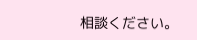相談ください。